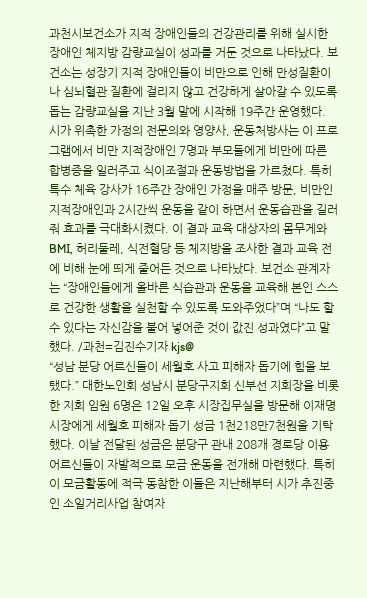과천시보건소가 지적 장애인들의 건강관리를 위해 실시한 장애인 체지방 감량교실이 성과를 거둔 것으로 나타났다. 보건소는 성장기 지적 장애인들이 비만으로 인해 만성질환이나 심뇌혈관 질환에 걸리지 않고 건강하게 살아갈 수 있도록 돕는 감량교실을 지난 3월 말에 시작해 19주간 운영했다. 시가 위촉한 가정의 전문의와 영양사, 운동처방사는 이 프로그램에서 비만 지적장애인 7명과 부모들에게 비만에 따른 합병증을 일러주고 식이조절과 운동방법을 가르쳤다. 특히 특수 체육 강사가 16주간 장애인 가정을 매주 방문, 비만인 지적장애인과 2시간씩 운동을 같이 하면서 운동습관을 길러줘 효과를 극대화시켰다. 이 결과 교육 대상자의 몸무게와 BMI, 허리둘레, 식전혈당 등 체지방을 조사한 결과 교육 전에 비해 눈에 띄게 줄어든 것으로 나타났다. 보건소 관계자는 “장애인들에게 올바른 식습관과 운동을 교육해 본인 스스로 건강한 생활을 실천할 수 있도록 도와주었다”며 “나도 할 수 있다는 자신감을 불어 넣어준 것이 값진 성과였다”고 말했다. /과천=김진수기자 kjs@
“성남 분당 어르신들이 세월호 사고 피해자 돕기에 힘을 보탰다.” 대한노인회 성남시 분당구지회 신부선 지회장을 비롯한 지회 임원 6명은 12일 오후 시장집무실을 방문해 이재명 시장에게 세월호 피해자 돕기 성금 1천218만7천원을 기탁했다. 이날 전달된 성금은 분당구 관내 208개 경로당 이용 어르신들이 자발적으로 모금 운동을 전개해 마련했다. 특히 이 모금활동에 적극 동참한 이들은 지난해부터 시가 추진중인 소일거리사업 참여자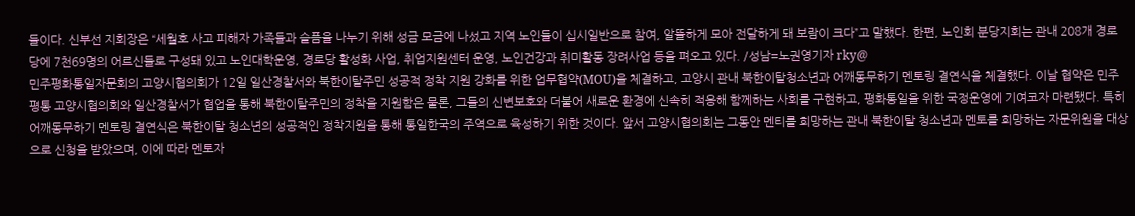들이다. 신부선 지회장은 “세월호 사고 피해자 가족들과 슬픔을 나누기 위해 성금 모금에 나섰고 지역 노인들이 십시일반으로 참여, 알뜰하게 모아 전달하게 돼 보람이 크다”고 말했다. 한편, 노인회 분당지회는 관내 208개 경로당에 7천69명의 어르신들로 구성돼 있고 노인대학운영, 경로당 활성화 사업, 취업지원센터 운영, 노인건강과 취미활동 장려사업 등을 펴오고 있다. /성남=노권영기자 rky@
민주평화통일자문회의 고양시협의회가 12일 일산경찰서와 북한이탈주민 성공적 정착 지원 강화를 위한 업무협약(MOU)을 체결하고, 고양시 관내 북한이탈청소년과 어깨동무하기 멘토링 결연식을 체결했다. 이날 협약은 민주평통 고양시협의회와 일산경찰서가 협업을 통해 북한이탈주민의 정착을 지원함은 물론, 그들의 신변보호와 더불어 새로운 환경에 신속히 적응해 함께하는 사회를 구현하고, 평화통일을 위한 국정운영에 기여코자 마련됐다. 특히 어깨동무하기 멘토링 결연식은 북한이탈 청소년의 성공적인 정착지원을 통해 통일한국의 주역으로 육성하기 위한 것이다. 앞서 고양시협의회는 그동안 멘티를 희망하는 관내 북한이탈 청소년과 멘토를 희망하는 자문위원을 대상으로 신청을 받았으며, 이에 따라 멘토자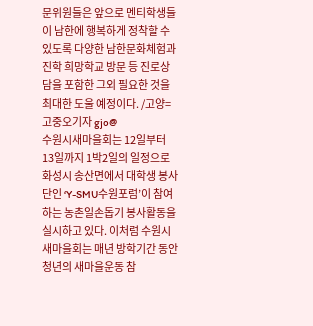문위원들은 앞으로 멘티학생들이 남한에 행복하게 정착할 수 있도록 다양한 남한문화체험과 진학 희망학교 방문 등 진로상담을 포함한 그외 필요한 것을 최대한 도울 예정이다. /고양=고중오기자 gjo@
수원시새마을회는 12일부터 13일까지 1박2일의 일정으로 화성시 송산면에서 대학생 봉사단인 ‘Y-SMU수원포럼’이 참여하는 농촌일손돕기 봉사활동을 실시하고 있다. 이처럼 수원시새마을회는 매년 방학기간 동안 청년의 새마을운동 참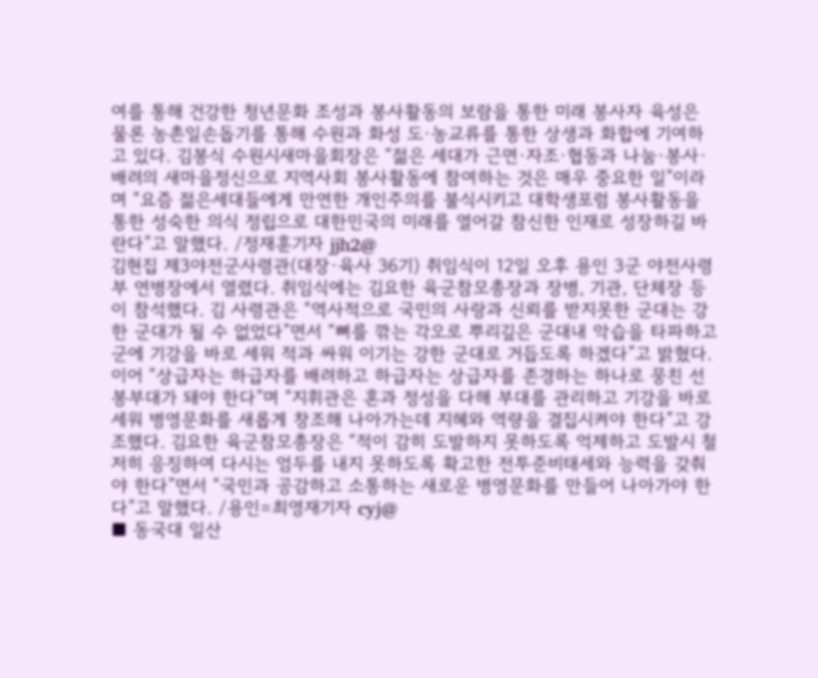여를 통해 건강한 청년문화 조성과 봉사활동의 보람을 통한 미래 봉사자 육성은 물론 농촌일손돕기를 통해 수원과 화성 도·농교류를 통한 상생과 화합에 기여하고 있다. 김봉식 수원시새마을회장은 “젊은 세대가 근면·자조·협동과 나눔·봉사·배려의 새마을정신으로 지역사회 봉사활동에 참여하는 것은 매우 중요한 일”이라며 “요즘 젊은세대들에게 만연한 개인주의를 불식시키고 대학생포럼 봉사활동을 통한 성숙한 의식 정립으로 대한민국의 미래를 열어갈 참신한 인재로 성장하길 바란다”고 말했다. /정재훈기자 jjh2@
김현집 제3야전군사령관(대장·육사 36기) 취임식이 12일 오후 용인 3군 야전사령부 연병장에서 열렸다. 취임식에는 김요한 육군참모총장과 장병, 기관, 단체장 등이 참석했다. 김 사령관은 “역사적으로 국민의 사랑과 신뢰를 받지못한 군대는 강한 군대가 될 수 없었다”면서 “뼈를 깎는 각오로 뿌리깊은 군대내 악습을 타파하고 군에 기강을 바로 세워 적과 싸워 이기는 강한 군대로 거듭도록 하겠다”고 밝혔다. 이어 “상급자는 하급자를 배려하고 하급자는 상급자를 존경하는 하나로 뭉친 선봉부대가 돼야 한다”며 “지휘관은 혼과 정성을 다해 부대를 관리하고 기강을 바로 세워 병영문화를 새롭게 창조해 나아가는데 지혜와 역량을 결집시켜야 한다”고 강조했다. 김요한 육군참모총장은 “적이 감히 도발하지 못하도록 억제하고 도발시 철저히 응징하여 다시는 엄두를 내지 못하도록 확고한 전투준비태세와 능력을 갖춰야 한다”면서 “국민과 공감하고 소통하는 새로운 병영문화를 만들어 나아가야 한다”고 말했다. /용인=최영재기자 cyj@
■ 동국대 일산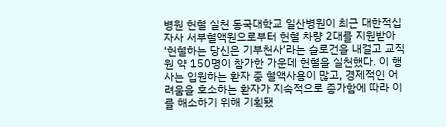병원 헌혈 실천 동국대학교 일산병원이 최근 대한적십자사 서부혈액원으로부터 헌혈 차량 2대를 지원받아 ‘헌혈하는 당신은 기부천사’라는 슬로건을 내걸고 교직원 약 150명이 참가한 가운데 헌혈을 실천했다. 이 행사는 입원하는 환자 중 혈액사용이 많고, 경제적인 어려움을 호소하는 환자가 지속적으로 증가함에 따라 이를 해소하기 위해 기획됐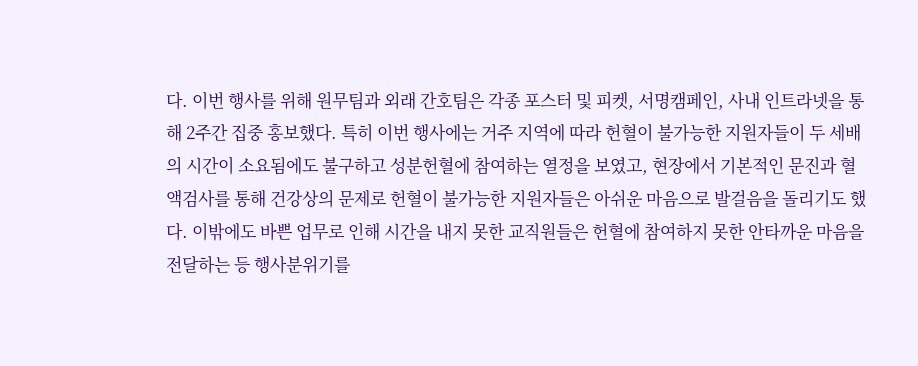다. 이번 행사를 위해 원무팀과 외래 간호팀은 각종 포스터 및 피켓, 서명캠페인, 사내 인트라넷을 통해 2주간 집중 홍보했다. 특히 이번 행사에는 거주 지역에 따라 헌혈이 불가능한 지원자들이 두 세배의 시간이 소요됨에도 불구하고 성분헌혈에 참여하는 열정을 보였고, 현장에서 기본적인 문진과 혈액검사를 통해 건강상의 문제로 헌혈이 불가능한 지원자들은 아쉬운 마음으로 발걸음을 돌리기도 했다. 이밖에도 바쁜 업무로 인해 시간을 내지 못한 교직원들은 헌혈에 참여하지 못한 안타까운 마음을 전달하는 등 행사분위기를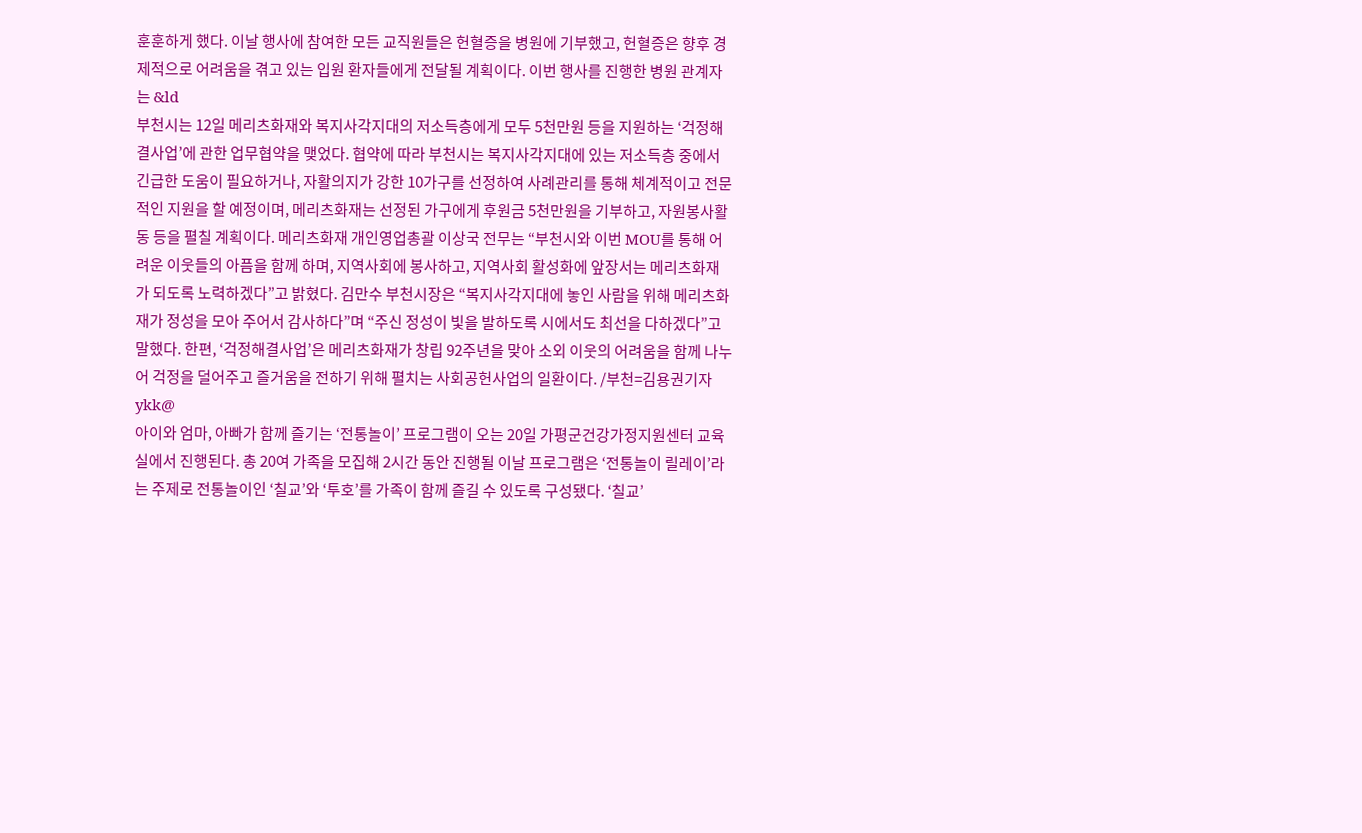훈훈하게 했다. 이날 행사에 참여한 모든 교직원들은 헌혈증을 병원에 기부했고, 헌혈증은 향후 경제적으로 어려움을 겪고 있는 입원 환자들에게 전달될 계획이다. 이번 행사를 진행한 병원 관계자는 &ld
부천시는 12일 메리츠화재와 복지사각지대의 저소득층에게 모두 5천만원 등을 지원하는 ‘걱정해결사업’에 관한 업무협약을 맺었다. 협약에 따라 부천시는 복지사각지대에 있는 저소득층 중에서 긴급한 도움이 필요하거나, 자활의지가 강한 10가구를 선정하여 사례관리를 통해 체계적이고 전문적인 지원을 할 예정이며, 메리츠화재는 선정된 가구에게 후원금 5천만원을 기부하고, 자원봉사활동 등을 펼칠 계획이다. 메리츠화재 개인영업총괄 이상국 전무는 “부천시와 이번 MOU를 통해 어려운 이웃들의 아픔을 함께 하며, 지역사회에 봉사하고, 지역사회 활성화에 앞장서는 메리츠화재가 되도록 노력하겠다”고 밝혔다. 김만수 부천시장은 “복지사각지대에 놓인 사람을 위해 메리츠화재가 정성을 모아 주어서 감사하다”며 “주신 정성이 빛을 발하도록 시에서도 최선을 다하겠다”고 말했다. 한편, ‘걱정해결사업’은 메리츠화재가 창립 92주년을 맞아 소외 이웃의 어려움을 함께 나누어 걱정을 덜어주고 즐거움을 전하기 위해 펼치는 사회공헌사업의 일환이다. /부천=김용권기자 ykk@
아이와 엄마, 아빠가 함께 즐기는 ‘전통놀이’ 프로그램이 오는 20일 가평군건강가정지원센터 교육실에서 진행된다. 총 20여 가족을 모집해 2시간 동안 진행될 이날 프로그램은 ‘전통놀이 릴레이’라는 주제로 전통놀이인 ‘칠교’와 ‘투호’를 가족이 함께 즐길 수 있도록 구성됐다. ‘칠교’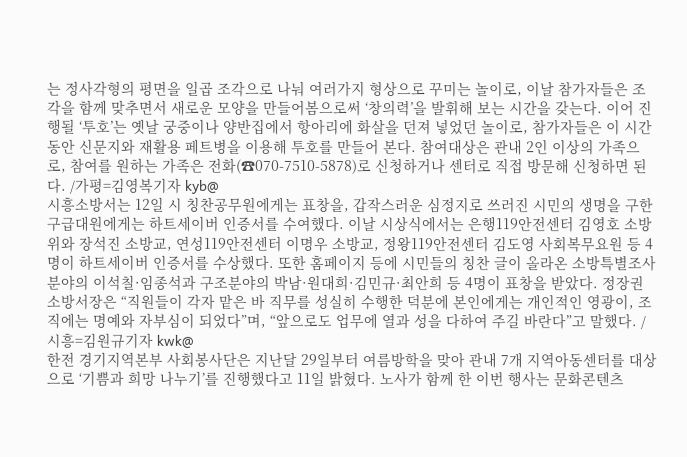는 정사각형의 평면을 일곱 조각으로 나눠 여러가지 형상으로 꾸미는 놀이로, 이날 참가자들은 조각을 함께 맞추면서 새로운 모양을 만들어봄으로써 ‘창의력’을 발휘해 보는 시간을 갖는다. 이어 진행될 ‘투호’는 옛날 궁중이나 양반집에서 항아리에 화살을 던져 넣었던 놀이로, 참가자들은 이 시간 동안 신문지와 재활용 페트병을 이용해 투호를 만들어 본다. 참여대상은 관내 2인 이상의 가족으로, 참여를 원하는 가족은 전화(☎070-7510-5878)로 신청하거나 센터로 직접 방문해 신청하면 된다. /가평=김영복기자 kyb@
시흥소방서는 12일 시 칭찬공무원에게는 표창을, 갑작스러운 심정지로 쓰러진 시민의 생명을 구한 구급대원에게는 하트세이버 인증서를 수여했다. 이날 시상식에서는 은행119안전센터 김영호 소방위와 장석진 소방교, 연성119안전센터 이명우 소방교, 정왕119안전센터 김도영 사회복무요원 등 4명이 하트세이버 인증서를 수상했다. 또한 홈페이지 등에 시민들의 칭찬 글이 올라온 소방특별조사분야의 이석칠·임종석과 구조분야의 박남·원대희·김민규·최안희 등 4명이 표창을 받았다. 정장권 소방서장은 “직원들이 각자 맡은 바 직무를 성실히 수행한 덕분에 본인에게는 개인적인 영광이, 조직에는 명예와 자부심이 되었다”며, “앞으로도 업무에 열과 성을 다하여 주길 바란다”고 말했다. /시흥=김원규기자 kwk@
한전 경기지역본부 사회봉사단은 지난달 29일부터 여름방학을 맞아 관내 7개 지역아동센터를 대상으로 ‘기쁨과 희망 나누기’를 진행했다고 11일 밝혔다. 노사가 함께 한 이번 행사는 문화콘텐츠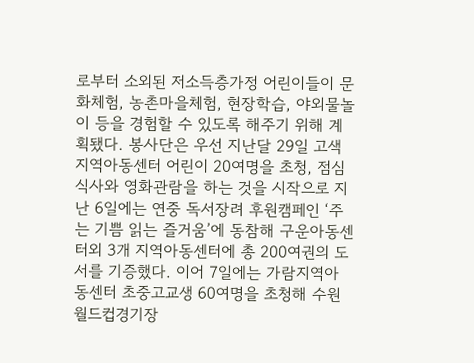로부터 소외된 저소득층가정 어린이들이 문화체험, 농촌마을체험, 현장학습, 야외물놀이 등을 경험할 수 있도록 해주기 위해 계획됐다. 봉사단은 우선 지난달 29일 고색지역아동센터 어린이 20여명을 초청, 점심식사와 영화관람을 하는 것을 시작으로 지난 6일에는 연중 독서장려 후원캠페인 ‘주는 기쁨 읽는 즐거움’에 동참해 구운아동센터외 3개 지역아동센터에 총 200여권의 도서를 기증했다. 이어 7일에는 가람지역아동센터 초중고교생 60여명을 초청해 수원월드컵경기장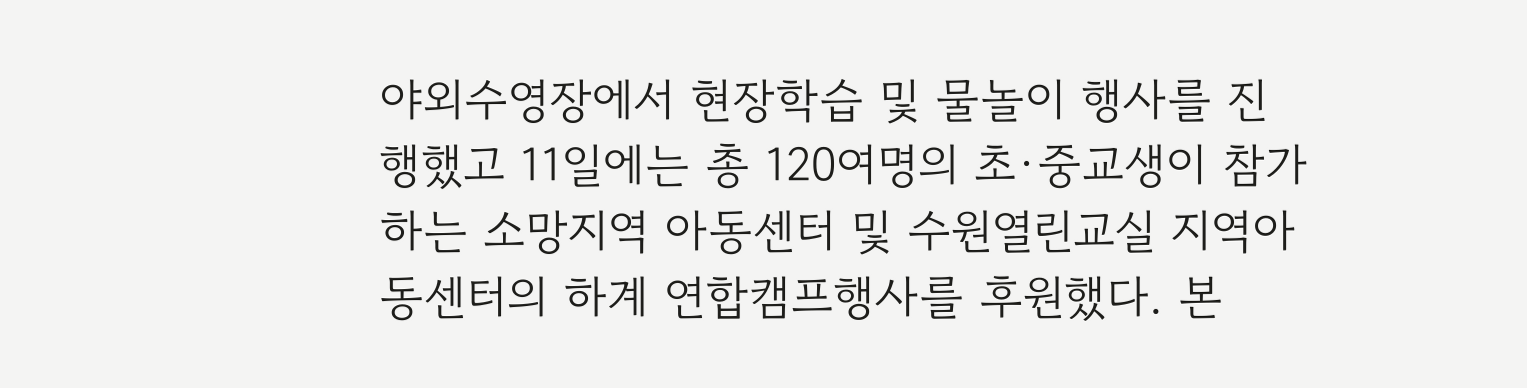야외수영장에서 현장학습 및 물놀이 행사를 진행했고 11일에는 총 120여명의 초·중교생이 참가하는 소망지역 아동센터 및 수원열린교실 지역아동센터의 하계 연합캠프행사를 후원했다. 본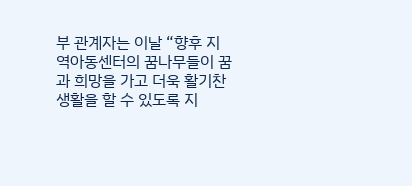부 관계자는 이날 “향후 지역아동센터의 꿈나무들이 꿈과 희망을 가고 더욱 활기찬 생활을 할 수 있도록 지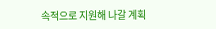속적으로 지원해 나갈 계획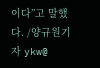이다”고 말했다. /양규원기자 ykw@